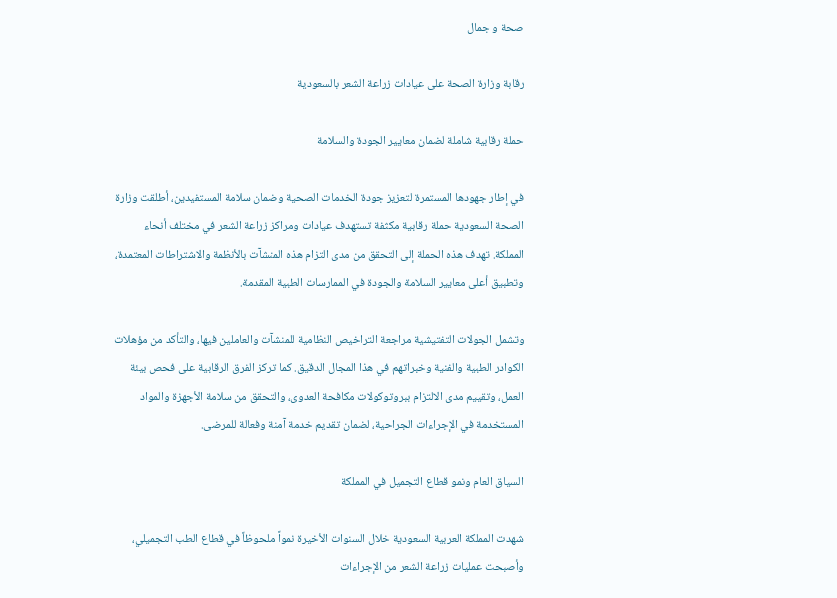صحة و جمال

رقابة وزارة الصحة على عيادات زراعة الشعر بالسعودية

حملة رقابية شاملة لضمان معايير الجودة والسلامة

في إطار جهودها المستمرة لتعزيز جودة الخدمات الصحية وضمان سلامة المستفيدين، أطلقت وزارة الصحة السعودية حملة رقابية مكثفة تستهدف عيادات ومراكز زراعة الشعر في مختلف أنحاء المملكة. تهدف هذه الحملة إلى التحقق من مدى التزام هذه المنشآت بالأنظمة والاشتراطات المعتمدة، وتطبيق أعلى معايير السلامة والجودة في الممارسات الطبية المقدمة.

وتشمل الجولات التفتيشية مراجعة التراخيص النظامية للمنشآت والعاملين فيها، والتأكد من مؤهلات الكوادر الطبية والفنية وخبراتهم في هذا المجال الدقيق. كما تركز الفرق الرقابية على فحص بيئة العمل، وتقييم مدى الالتزام ببروتوكولات مكافحة العدوى، والتحقق من سلامة الأجهزة والمواد المستخدمة في الإجراءات الجراحية، لضمان تقديم خدمة آمنة وفعالة للمرضى.

السياق العام ونمو قطاع التجميل في المملكة

شهدت المملكة العربية السعودية خلال السنوات الأخيرة نمواً ملحوظاً في قطاع الطب التجميلي، وأصبحت عمليات زراعة الشعر من الإجراءات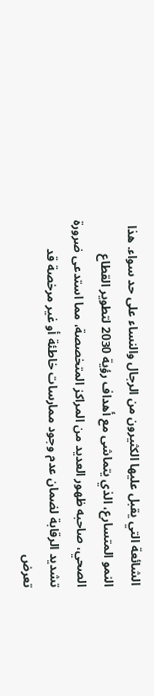الشائعة التي يقبل عليها الكثيرون من الرجال والنساء على حد سواء. هذا النمو المتسارع، الذي يتماشى مع أهداف رؤية 2030 لتطوير القطاع الصحي، صاحبه ظهور العديد من المراكز المتخصصة، مما استدعى ضرورة تشديد الرقابة لضمان عدم وجود ممارسات خاطئة أو غير مرخصة قد تعرض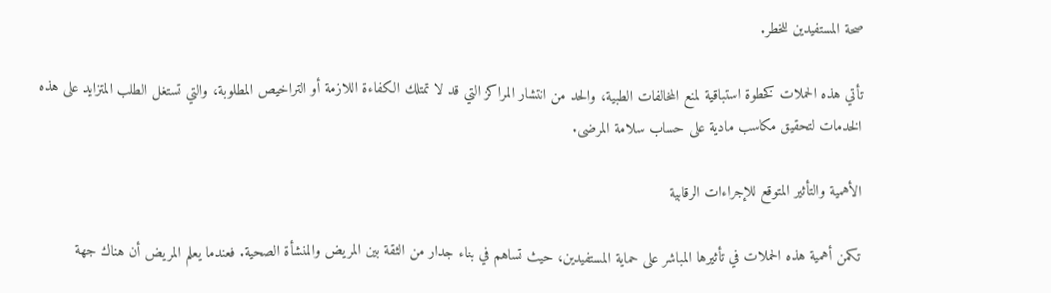صحة المستفيدين للخطر.

تأتي هذه الحملات كخطوة استباقية لمنع المخالفات الطبية، والحد من انتشار المراكز التي قد لا تمتلك الكفاءة اللازمة أو التراخيص المطلوبة، والتي تستغل الطلب المتزايد على هذه الخدمات لتحقيق مكاسب مادية على حساب سلامة المرضى.

الأهمية والتأثير المتوقع للإجراءات الرقابية

تكمن أهمية هذه الحملات في تأثيرها المباشر على حماية المستفيدين، حيث تساهم في بناء جدار من الثقة بين المريض والمنشأة الصحية. فعندما يعلم المريض أن هناك جهة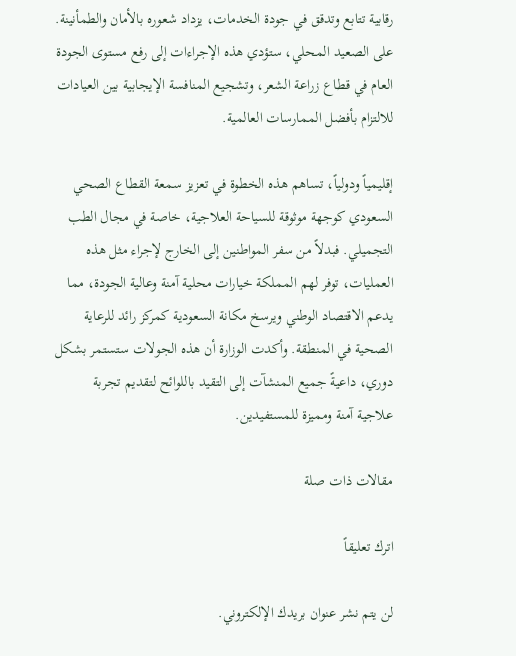رقابية تتابع وتدقق في جودة الخدمات، يزداد شعوره بالأمان والطمأنينة. على الصعيد المحلي، ستؤدي هذه الإجراءات إلى رفع مستوى الجودة العام في قطاع زراعة الشعر، وتشجيع المنافسة الإيجابية بين العيادات للالتزام بأفضل الممارسات العالمية.

إقليمياً ودولياً، تساهم هذه الخطوة في تعزيز سمعة القطاع الصحي السعودي كوجهة موثوقة للسياحة العلاجية، خاصة في مجال الطب التجميلي. فبدلاً من سفر المواطنين إلى الخارج لإجراء مثل هذه العمليات، توفر لهم المملكة خيارات محلية آمنة وعالية الجودة، مما يدعم الاقتصاد الوطني ويرسخ مكانة السعودية كمركز رائد للرعاية الصحية في المنطقة. وأكدت الوزارة أن هذه الجولات ستستمر بشكل دوري، داعيةً جميع المنشآت إلى التقيد باللوائح لتقديم تجربة علاجية آمنة ومميزة للمستفيدين.

مقالات ذات صلة

اترك تعليقاً

لن يتم نشر عنوان بريدك الإلكتروني.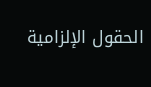الحقول الإلزامية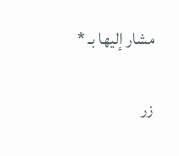مشار إليها بـ *

زر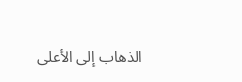الذهاب إلى الأعلى